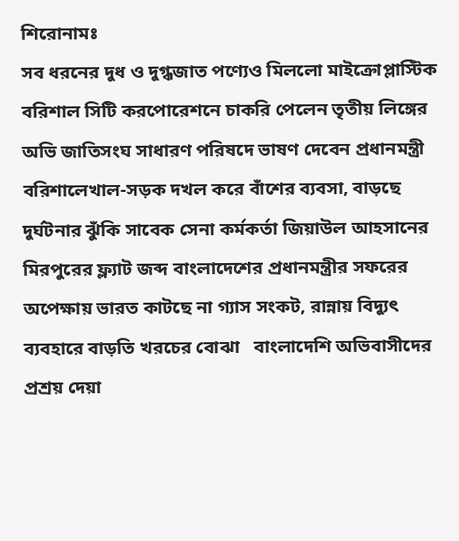শিরোনামঃ
সব ধরনের দুধ ও দুগ্ধজাত পণ্যেও মিললো মাইক্রোপ্লাস্টিক বরিশাল সিটি করপোরেশনে চাকরি পেলেন তৃতীয় লিঙ্গের অভি জাতিসংঘ সাধারণ পরিষদে ভাষণ দেবেন প্রধানমন্ত্রী বরিশালেখাল-সড়ক দখল করে বাঁশের ব্যবসা, বাড়ছে দুর্ঘটনার ঝুঁকি সাবেক সেনা কর্মকর্তা জিয়াউল আহসানের মিরপুরের ফ্ল্যাট জব্দ বাংলাদেশের প্রধানমন্ত্রীর সফরের অপেক্ষায় ভারত কাটছে না গ্যাস সংকট, রান্নায় বিদ্যুৎ ব্যবহারে বাড়তি খরচের বোঝা   বাংলাদেশি অভিবাসীদের প্রশ্রয় দেয়া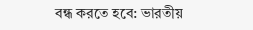বন্ধ করতে হবে: ভারতীয়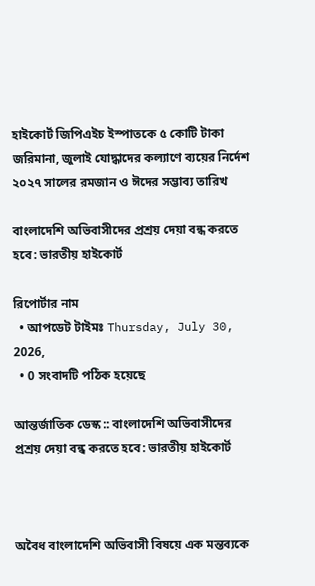হাইকোর্ট জিপিএইচ ইস্পাতকে ৫ কোটি টাকা জরিমানা, জুলাই যোদ্ধাদের কল্যাণে ব্যয়ের নির্দেশ ২০২৭ সালের রমজান ও ঈদের সম্ভাব্য তারিখ

বাংলাদেশি অভিবাসীদের প্রশ্রয় দেয়া বন্ধ করতে হবে: ভারতীয় হাইকোর্ট

রিপোর্টার নাম
  • আপডেট টাইমঃ Thursday, July 30, 2026,
  • 0 সংবাদটি পঠিক হয়েছে

আন্তর্জাতিক ডেস্ক :: বাংলাদেশি অভিবাসীদের প্রশ্রয় দেয়া বন্ধ করতে হবে: ভারতীয় হাইকোর্ট



অবৈধ বাংলাদেশি অভিবাসী বিষয়ে এক মন্তব্যকে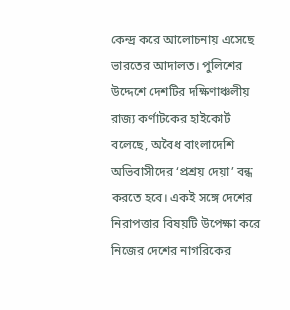কেন্দ্র করে আলোচনায় এসেছে ভারতের আদালত। পুলিশের উদ্দেশে দেশটির দক্ষিণাঞ্চলীয় রাজ্য কর্ণাটকের হাইকোর্ট বলেছে, অবৈধ বাংলাদেশি অভিবাসীদের ‘প্রশ্রয় দেয়া’ বন্ধ করতে হবে। একই সঙ্গে দেশের নিরাপত্তার বিষয়টি উপেক্ষা করে নিজের দেশের নাগরিকের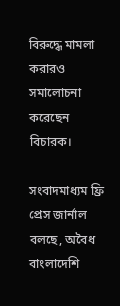বিরুদ্ধে মামলা করারও সমালোচনা করেছেন বিচারক।

সংবাদমাধ্যম ফ্রি প্রেস জার্নাল বলছে, অবৈধ বাংলাদেশি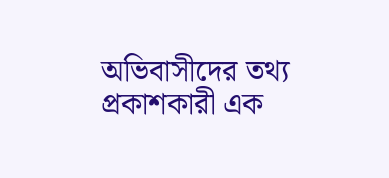অভিবাসীদের তথ্য প্রকাশকারী এক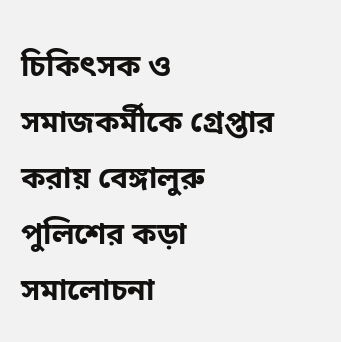চিকিৎসক ও সমাজকর্মীকে গ্রেপ্তার করায় বেঙ্গালুরু পুলিশের কড়া সমালোচনা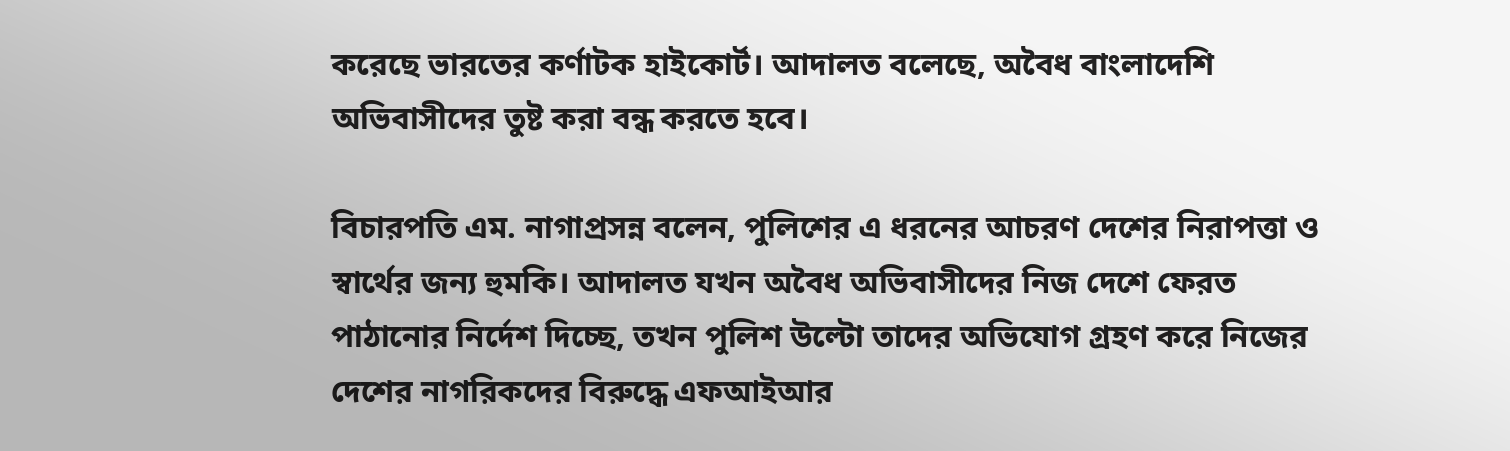করেছে ভারতের কর্ণাটক হাইকোর্ট। আদালত বলেছে, অবৈধ বাংলাদেশি অভিবাসীদের তুষ্ট করা বন্ধ করতে হবে।

বিচারপতি এম. নাগাপ্রসন্ন বলেন, পুলিশের এ ধরনের আচরণ দেশের নিরাপত্তা ও স্বার্থের জন্য হুমকি। আদালত যখন অবৈধ অভিবাসীদের নিজ দেশে ফেরত পাঠানোর নির্দেশ দিচ্ছে, তখন পুলিশ উল্টো তাদের অভিযোগ গ্রহণ করে নিজের দেশের নাগরিকদের বিরুদ্ধে এফআইআর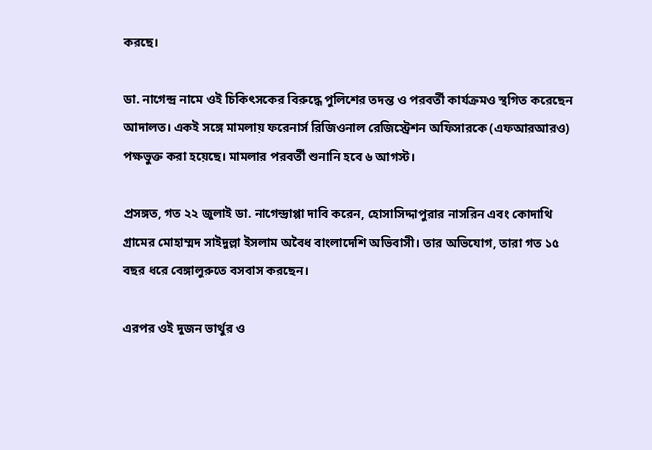করছে।

ডা. নাগেন্দ্র নামে ওই চিকিৎসকের বিরুদ্ধে পুলিশের তদন্ত ও পরবর্তী কার্যক্রমও স্থগিত করেছেন আদালত। একই সঙ্গে মামলায় ফরেনার্স রিজিওনাল রেজিস্ট্রেশন অফিসারকে (এফআরআরও) পক্ষভুক্ত করা হয়েছে। মামলার পরবর্তী শুনানি হবে ৬ আগস্ট।

প্রসঙ্গত, গত ২২ জুলাই ডা. নাগেন্দ্রাপ্পা দাবি করেন, হোসাসিদ্দাপুরার নাসরিন এবং কোদাথি গ্রামের মোহাম্মদ সাইদুল্লা ইসলাম অবৈধ বাংলাদেশি অভিবাসী। তার অভিযোগ, তারা গত ১৫ বছর ধরে বেঙ্গালুরুতে বসবাস করছেন।

এরপর ওই দুজন ভার্থুর ও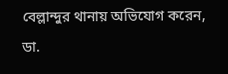বেল্লান্দুর থানায় অভিযোগ করেন, ডা.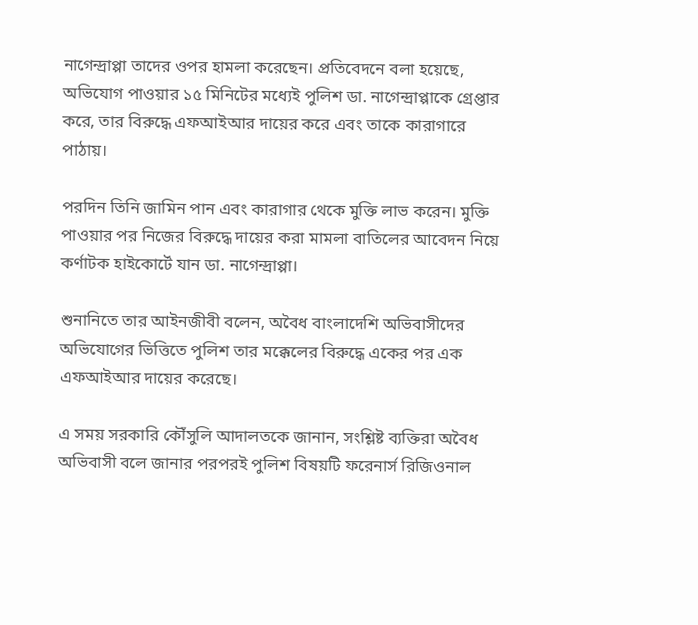নাগেন্দ্রাপ্পা তাদের ওপর হামলা করেছেন। প্রতিবেদনে বলা হয়েছে, অভিযোগ পাওয়ার ১৫ মিনিটের মধ্যেই পুলিশ ডা. নাগেন্দ্রাপ্পাকে গ্রেপ্তার করে, তার বিরুদ্ধে এফআইআর দায়ের করে এবং তাকে কারাগারে পাঠায়।

পরদিন তিনি জামিন পান এবং কারাগার থেকে মুক্তি লাভ করেন। মুক্তি পাওয়ার পর নিজের বিরুদ্ধে দায়ের করা মামলা বাতিলের আবেদন নিয়ে কর্ণাটক হাইকোর্টে যান ডা. নাগেন্দ্রাপ্পা।

শুনানিতে তার আইনজীবী বলেন, অবৈধ বাংলাদেশি অভিবাসীদের অভিযোগের ভিত্তিতে পুলিশ তার মক্কেলের বিরুদ্ধে একের পর এক এফআইআর দায়ের করেছে।

এ সময় সরকারি কৌঁসুলি আদালতকে জানান, সংশ্লিষ্ট ব্যক্তিরা অবৈধ অভিবাসী বলে জানার পরপরই পুলিশ বিষয়টি ফরেনার্স রিজিওনাল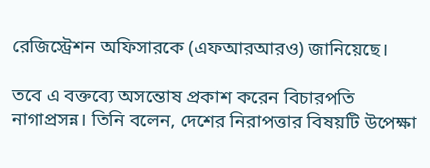রেজিস্ট্রেশন অফিসারকে (এফআরআরও) জানিয়েছে।

তবে এ বক্তব্যে অসন্তোষ প্রকাশ করেন বিচারপতি নাগাপ্রসন্ন। তিনি বলেন, দেশের নিরাপত্তার বিষয়টি উপেক্ষা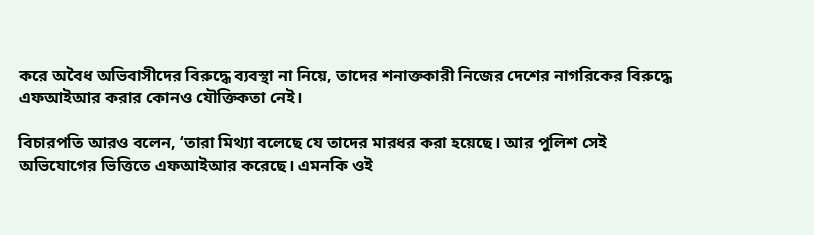করে অবৈধ অভিবাসীদের বিরুদ্ধে ব্যবস্থা না নিয়ে, তাদের শনাক্তকারী নিজের দেশের নাগরিকের বিরুদ্ধে এফআইআর করার কোনও যৌক্তিকতা নেই।

বিচারপতি আরও বলেন, ‘তারা মিথ্যা বলেছে যে তাদের মারধর করা হয়েছে। আর পুলিশ সেই অভিযোগের ভিত্তিতে এফআইআর করেছে। এমনকি ওই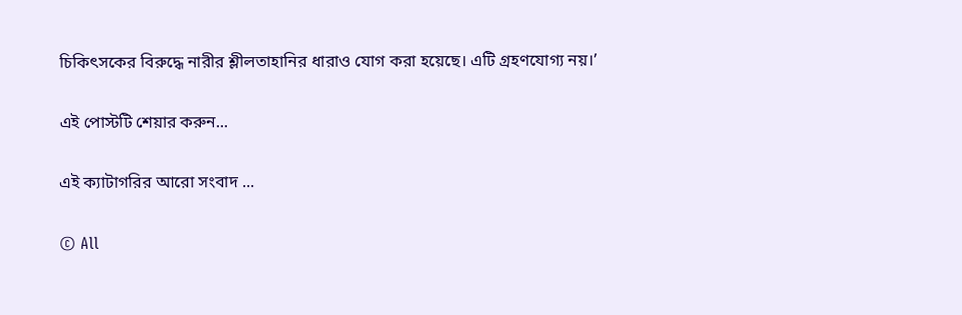চিকিৎসকের বিরুদ্ধে নারীর শ্লীলতাহানির ধারাও যোগ করা হয়েছে। এটি গ্রহণযোগ্য নয়।’

এই পোস্টটি শেয়ার করুন...

এই ক্যাটাগরির আরো সংবাদ ...

© All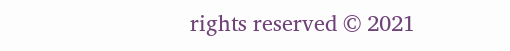rights reserved © 2021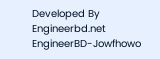Developed By Engineerbd.net
EngineerBD-Jowfhowo